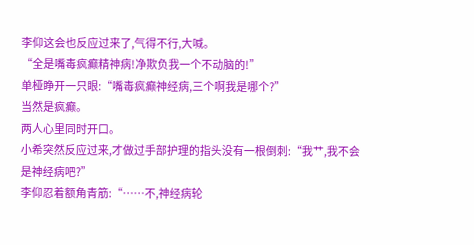李仰这会也反应过来了,气得不行,大喊。
“全是嘴毒疯癫精神病!净欺负我一个不动脑的!”
单桠睁开一只眼:“嘴毒疯癫神经病,三个啊我是哪个?”
当然是疯癫。
两人心里同时开口。
小希突然反应过来,才做过手部护理的指头没有一根倒刺:“我艹,我不会是神经病吧?”
李仰忍着额角青筋:“……不,神经病轮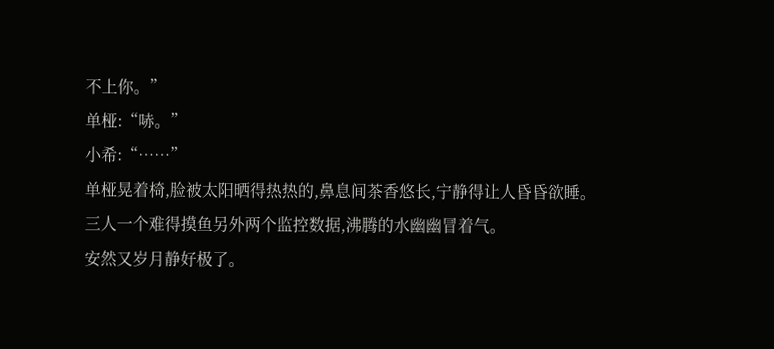不上你。”
单桠:“哧。”
小希:“……”
单桠晃着椅,脸被太阳晒得热热的,鼻息间茶香悠长,宁静得让人昏昏欲睡。
三人一个难得摸鱼另外两个监控数据,沸腾的水幽幽冒着气。
安然又岁月静好极了。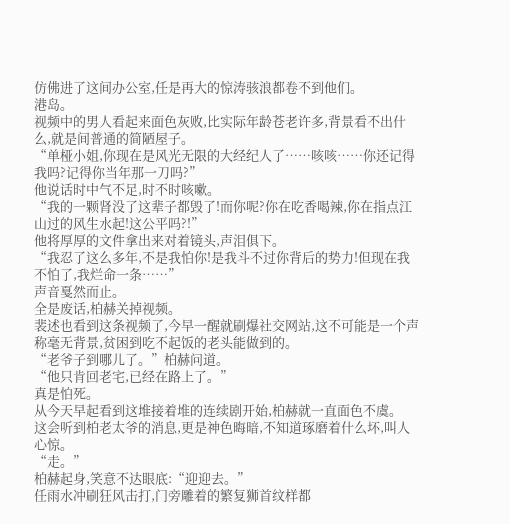仿佛进了这间办公室,任是再大的惊涛骇浪都卷不到他们。
港岛。
视频中的男人看起来面色灰败,比实际年龄苍老许多,背景看不出什么,就是间普通的简陋屋子。
“单桠小姐,你现在是风光无限的大经纪人了……咳咳……你还记得我吗?记得你当年那一刀吗?”
他说话时中气不足,时不时咳嗽。
“我的一颗肾没了这辈子都毁了!而你呢?你在吃香喝辣,你在指点江山过的风生水起!这公平吗?!”
他将厚厚的文件拿出来对着镜头,声泪俱下。
“我忍了这么多年,不是我怕你!是我斗不过你背后的势力!但现在我不怕了,我烂命一条……”
声音戛然而止。
全是废话,柏赫关掉视频。
裴述也看到这条视频了,今早一醒就刷爆社交网站,这不可能是一个声称毫无背景,贫困到吃不起饭的老头能做到的。
“老爷子到哪儿了。”柏赫问道。
“他只肯回老宅,已经在路上了。”
真是怕死。
从今天早起看到这堆接着堆的连续剧开始,柏赫就一直面色不虞。
这会听到柏老太爷的消息,更是神色晦暗,不知道琢磨着什么坏,叫人心惊。
“走。”
柏赫起身,笑意不达眼底:“迎迎去。”
任雨水冲刷狂风击打,门旁雕着的繁复狮首纹样都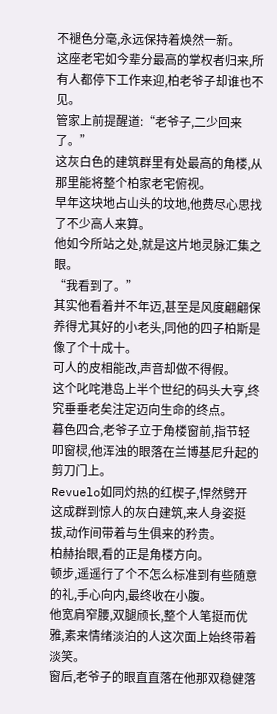不褪色分毫,永远保持着焕然一新。
这座老宅如今辈分最高的掌权者归来,所有人都停下工作来迎,柏老爷子却谁也不见。
管家上前提醒道:“老爷子,二少回来了。”
这灰白色的建筑群里有处最高的角楼,从那里能将整个柏家老宅俯视。
早年这块地占山头的坟地,他费尽心思找了不少高人来算。
他如今所站之处,就是这片地灵脉汇集之眼。
“我看到了。”
其实他看着并不年迈,甚至是风度翩翩保养得尤其好的小老头,同他的四子柏斯是像了个十成十。
可人的皮相能改,声音却做不得假。
这个叱咤港岛上半个世纪的码头大亨,终究垂垂老矣注定迈向生命的终点。
暮色四合,老爷子立于角楼窗前,指节轻叩窗棂,他浑浊的眼落在兰博基尼升起的剪刀门上。
Revuelo如同灼热的红楔子,悍然劈开这成群到惊人的灰白建筑,来人身姿挺拔,动作间带着与生俱来的矜贵。
柏赫抬眼,看的正是角楼方向。
顿步,遥遥行了个不怎么标准到有些随意的礼,手心向内,最终收在小腹。
他宽肩窄腰,双腿颀长,整个人笔挺而优雅,素来情绪淡泊的人这次面上始终带着淡笑。
窗后,老爷子的眼直直落在他那双稳健落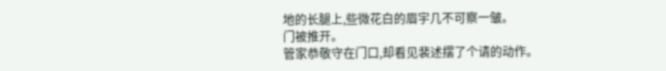地的长腿上,些微花白的眉宇几不可察一皱。
门被推开。
管家恭敬守在门口,却看见裴述摆了个请的动作。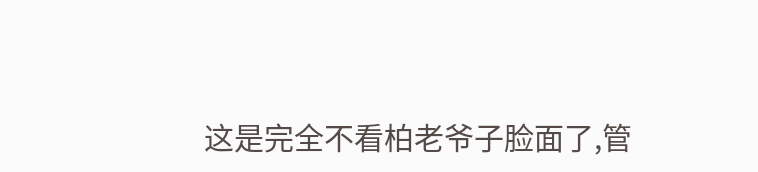这是完全不看柏老爷子脸面了,管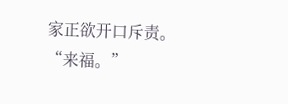家正欲开口斥责。
“来福。”